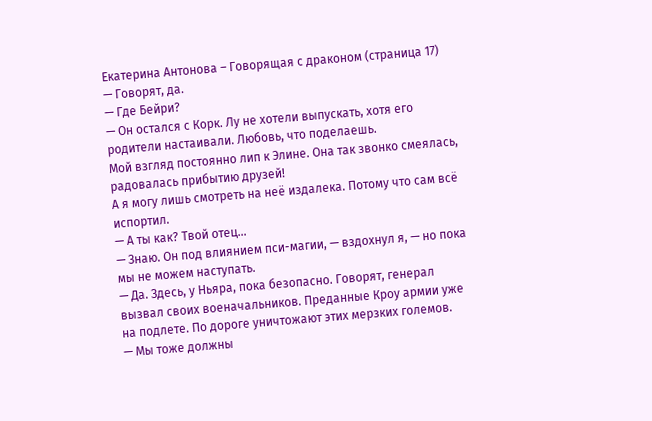Екатерина Антонова – Говорящая с драконом (страница 17)
— Говорят, да.
— Где Бейри?
— Он остался с Корк. Лу не хотели выпускать, хотя его родители настаивали. Любовь, что поделаешь.
Мой взгляд постоянно лип к Элине. Она так звонко смеялась, радовалась прибытию друзей!
А я могу лишь смотреть на неё издалека. Потому что сам всё испортил.
— А ты как? Твой отец…
— Знаю. Он под влиянием пси-магии, — вздохнул я, — но пока мы не можем наступать.
— Да. Здесь, у Ньяра, пока безопасно. Говорят, генерал вызвал своих военачальников. Преданные Кроу армии уже на подлете. По дороге уничтожают этих мерзких големов.
— Мы тоже должны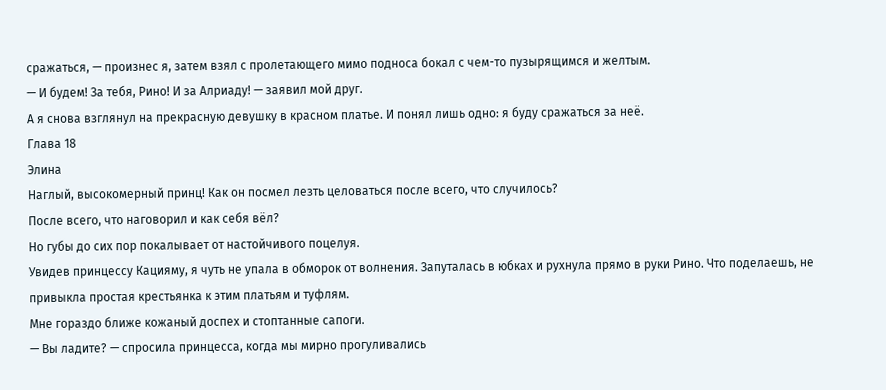сражаться, — произнес я, затем взял с пролетающего мимо подноса бокал с чем-то пузырящимся и желтым.
— И будем! За тебя, Рино! И за Алриаду! — заявил мой друг.
А я снова взглянул на прекрасную девушку в красном платье. И понял лишь одно: я буду сражаться за неё.
Глава 18
Элина
Наглый, высокомерный принц! Как он посмел лезть целоваться после всего, что случилось?
После всего, что наговорил и как себя вёл?
Но губы до сих пор покалывает от настойчивого поцелуя.
Увидев принцессу Кацияму, я чуть не упала в обморок от волнения. Запуталась в юбках и рухнула прямо в руки Рино. Что поделаешь, не привыкла простая крестьянка к этим платьям и туфлям.
Мне гораздо ближе кожаный доспех и стоптанные сапоги.
— Вы ладите? — спросила принцесса, когда мы мирно прогуливались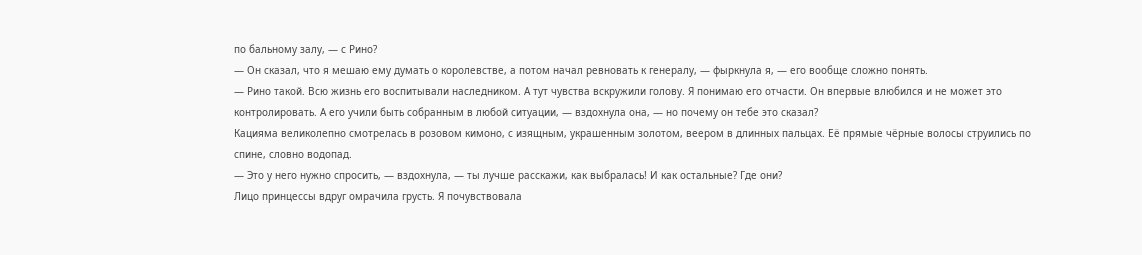по бальному залу, — с Рино?
— Он сказал, что я мешаю ему думать о королевстве, а потом начал ревновать к генералу, — фыркнула я, — его вообще сложно понять.
— Рино такой. Всю жизнь его воспитывали наследником. А тут чувства вскружили голову. Я понимаю его отчасти. Он впервые влюбился и не может это контролировать. А его учили быть собранным в любой ситуации, — вздохнула она, — но почему он тебе это сказал?
Кацияма великолепно смотрелась в розовом кимоно, с изящным, украшенным золотом, веером в длинных пальцах. Её прямые чёрные волосы струились по спине, словно водопад.
— Это у него нужно спросить, — вздохнула, — ты лучше расскажи, как выбралась! И как остальные? Где они?
Лицо принцессы вдруг омрачила грусть. Я почувствовала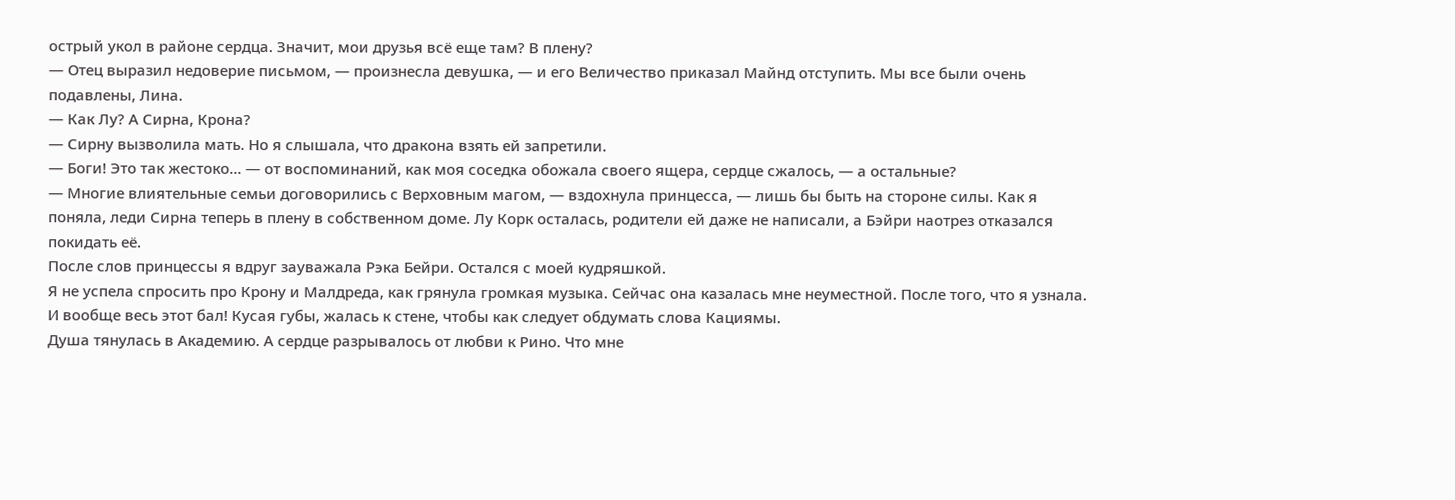острый укол в районе сердца. Значит, мои друзья всё еще там? В плену?
— Отец выразил недоверие письмом, — произнесла девушка, — и его Величество приказал Майнд отступить. Мы все были очень подавлены, Лина.
— Как Лу? А Сирна, Крона?
— Сирну вызволила мать. Но я слышала, что дракона взять ей запретили.
— Боги! Это так жестоко… — от воспоминаний, как моя соседка обожала своего ящера, сердце сжалось, — а остальные?
— Многие влиятельные семьи договорились с Верховным магом, — вздохнула принцесса, — лишь бы быть на стороне силы. Как я поняла, леди Сирна теперь в плену в собственном доме. Лу Корк осталась, родители ей даже не написали, а Бэйри наотрез отказался покидать её.
После слов принцессы я вдруг зауважала Рэка Бейри. Остался с моей кудряшкой.
Я не успела спросить про Крону и Малдреда, как грянула громкая музыка. Сейчас она казалась мне неуместной. После того, что я узнала. И вообще весь этот бал! Кусая губы, жалась к стене, чтобы как следует обдумать слова Кациямы.
Душа тянулась в Академию. А сердце разрывалось от любви к Рино. Что мне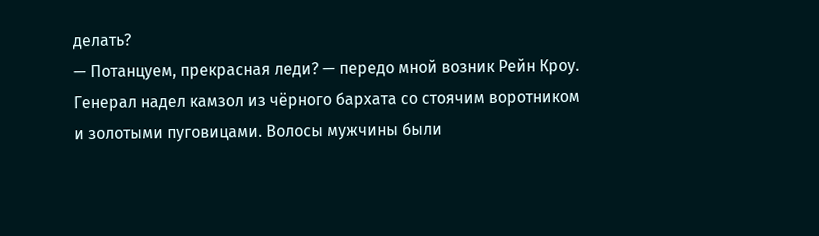делать?
— Потанцуем, прекрасная леди? — передо мной возник Рейн Кроу.
Генерал надел камзол из чёрного бархата со стоячим воротником и золотыми пуговицами. Волосы мужчины были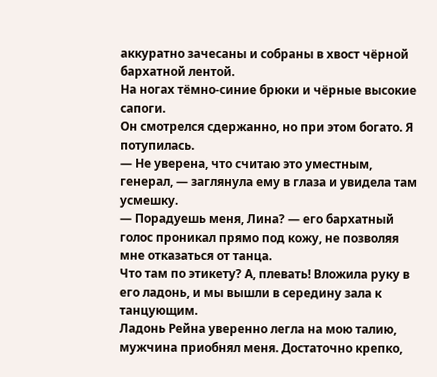аккуратно зачесаны и собраны в хвост чёрной бархатной лентой.
На ногах тёмно-синие брюки и чёрные высокие сапоги.
Он смотрелся сдержанно, но при этом богато. Я потупилась.
— Не уверена, что считаю это уместным, генерал, — заглянула ему в глаза и увидела там усмешку.
— Порадуешь меня, Лина? — его бархатный голос проникал прямо под кожу, не позволяя мне отказаться от танца.
Что там по этикету? А, плевать! Вложила руку в его ладонь, и мы вышли в середину зала к танцующим.
Ладонь Рейна уверенно легла на мою талию, мужчина приобнял меня. Достаточно крепко,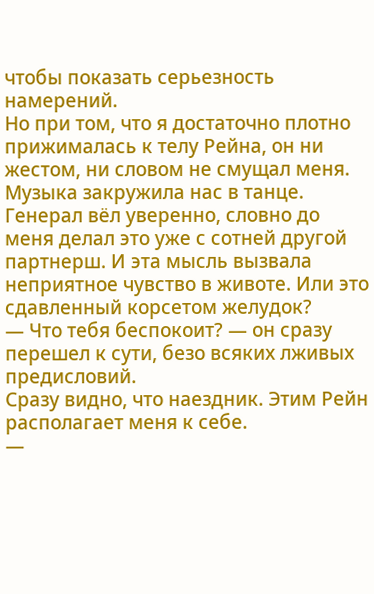чтобы показать серьезность намерений.
Но при том, что я достаточно плотно прижималась к телу Рейна, он ни жестом, ни словом не смущал меня.
Музыка закружила нас в танце. Генерал вёл уверенно, словно до меня делал это уже с сотней другой партнерш. И эта мысль вызвала неприятное чувство в животе. Или это сдавленный корсетом желудок?
— Что тебя беспокоит? — он сразу перешел к сути, безо всяких лживых предисловий.
Сразу видно, что наездник. Этим Рейн располагает меня к себе.
—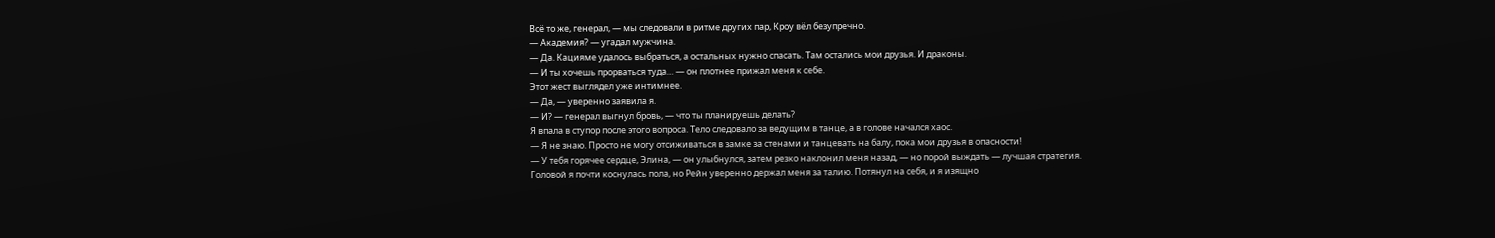Всё то же, генерал, — мы следовали в ритме других пар, Кроу вёл безупречно.
— Академия? — угадал мужчина.
— Да. Кацияме удалось выбраться, а остальных нужно спасать. Там остались мои друзья. И драконы.
— И ты хочешь прорваться туда… — он плотнее прижал меня к себе.
Этот жест выглядел уже интимнее.
— Да, — уверенно заявила я.
— И? — генерал выгнул бровь, — что ты планируешь делать?
Я впала в ступор после этого вопроса. Тело следовало за ведущим в танце, а в голове начался хаос.
— Я не знаю. Просто не могу отсиживаться в замке за стенами и танцевать на балу, пока мои друзья в опасности!
— У тебя горячее сердце, Элина, — он улыбнулся, затем резко наклонил меня назад, — но порой выждать — лучшая стратегия.
Головой я почти коснулась пола, но Рейн уверенно держал меня за талию. Потянул на себя, и я изящно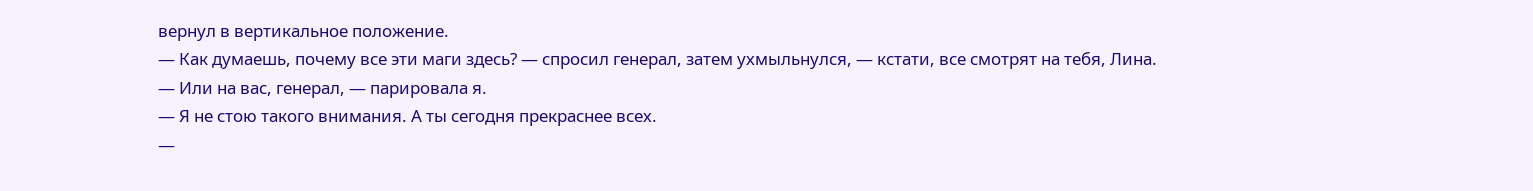вернул в вертикальное положение.
— Как думаешь, почему все эти маги здесь? — спросил генерал, затем ухмыльнулся, — кстати, все смотрят на тебя, Лина.
— Или на вас, генерал, — парировала я.
— Я не стою такого внимания. А ты сегодня прекраснее всех.
—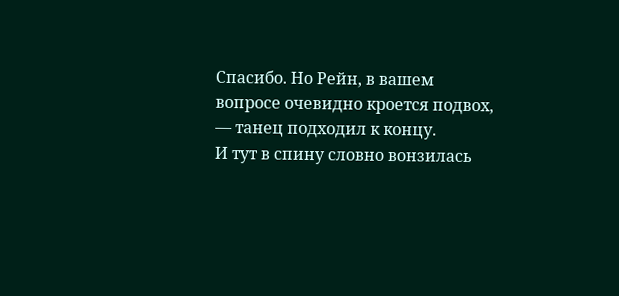Спасибо. Но Рейн, в вашем вопросе очевидно кроется подвох, — танец подходил к концу.
И тут в спину словно вонзилась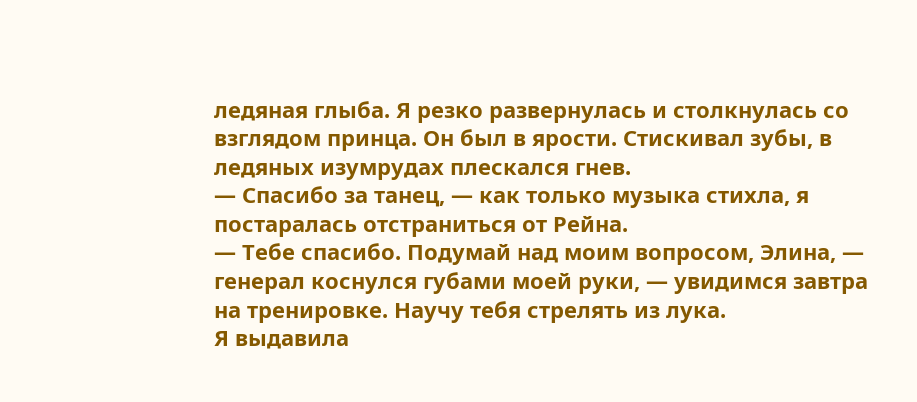ледяная глыба. Я резко развернулась и столкнулась со взглядом принца. Он был в ярости. Стискивал зубы, в ледяных изумрудах плескался гнев.
— Спасибо за танец, — как только музыка стихла, я постаралась отстраниться от Рейна.
— Тебе спасибо. Подумай над моим вопросом, Элина, — генерал коснулся губами моей руки, — увидимся завтра на тренировке. Научу тебя стрелять из лука.
Я выдавила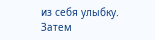из себя улыбку. Затем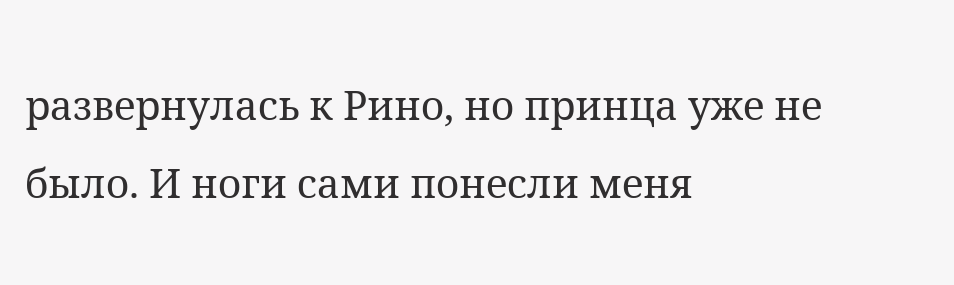развернулась к Рино, но принца уже не было. И ноги сами понесли меня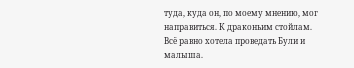туда, куда он, по моему мнению, мог направиться. К драконьим стойлам.
Всё равно хотела проведать Були и малыша.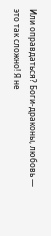Или оправдаться? Боги-драконы, любовь — это так сложно! Я не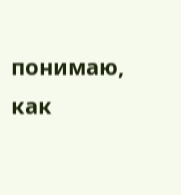понимаю, как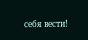себя вести!